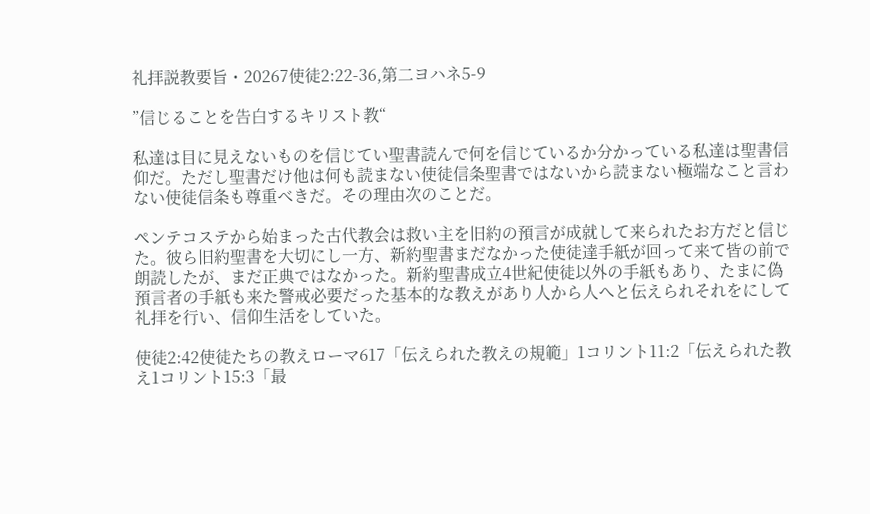礼拝説教要旨・20267使徒2:22-36,第二ヨハネ5-9

”信じることを告白するキリスト教“

私達は目に見えないものを信じてい聖書読んで何を信じているか分かっている私達は聖書信仰だ。ただし聖書だけ他は何も読まない使徒信条聖書ではないから読まない極端なこと言わない使徒信条も尊重べきだ。その理由次のことだ。

ペンテコステから始まった古代教会は救い主を旧約の預言が成就して来られたお方だと信じた。彼ら旧約聖書を大切にし一方、新約聖書まだなかった使徒達手紙が回って来て皆の前で朗読したが、まだ正典ではなかった。新約聖書成立4世紀使徒以外の手紙もあり、たまに偽預言者の手紙も来た警戒必要だった基本的な教えがあり人から人へと伝えられそれをにして礼拝を行い、信仰生活をしていた。

使徒2:42使徒たちの教えローマ617「伝えられた教えの規範」1コリント11:2「伝えられた教え1コリント15:3「最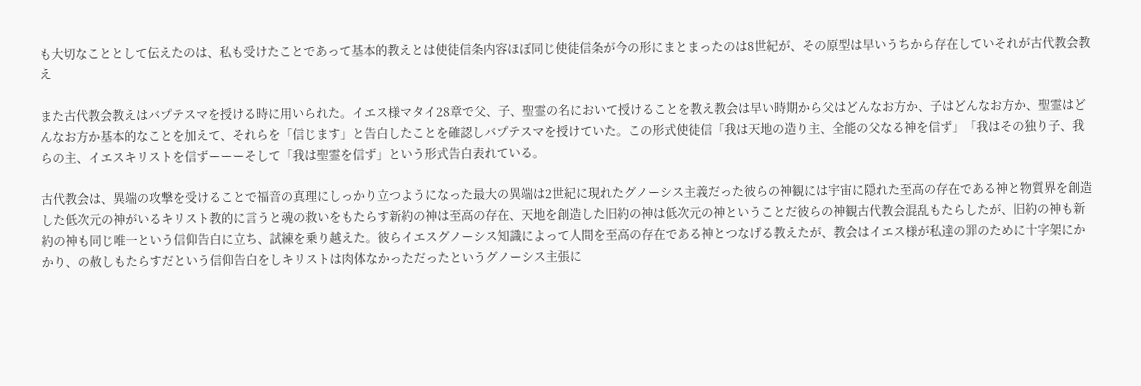も大切なこととして伝えたのは、私も受けたことであって基本的教えとは使徒信条内容ほぼ同じ使徒信条が今の形にまとまったのは8世紀が、その原型は早いうちから存在していそれが古代教会教え

また古代教会教えはバプテスマを授ける時に用いられた。イエス様マタイ28章で父、子、聖霊の名において授けることを教え教会は早い時期から父はどんなお方か、子はどんなお方か、聖霊はどんなお方か基本的なことを加えて、それらを「信じます」と告白したことを確認しバプテスマを授けていた。この形式使徒信「我は天地の造り主、全能の父なる神を信ず」「我はその独り子、我らの主、イエスキリストを信ずーーーそして「我は聖霊を信ず」という形式告白表れている。

古代教会は、異端の攻撃を受けることで福音の真理にしっかり立つようになった最大の異端は2世紀に現れたグノーシス主義だった彼らの神観には宇宙に隠れた至高の存在である神と物質界を創造した低次元の神がいるキリスト教的に言うと魂の救いをもたらす新約の神は至高の存在、天地を創造した旧約の神は低次元の神ということだ彼らの神観古代教会混乱もたらしたが、旧約の神も新約の神も同じ唯一という信仰告白に立ち、試練を乗り越えた。彼らイエスグノーシス知識によって人間を至高の存在である神とつなげる教えたが、教会はイエス様が私達の罪のために十字架にかかり、の赦しもたらすだという信仰告白をしキリストは肉体なかっただったというグノーシス主張に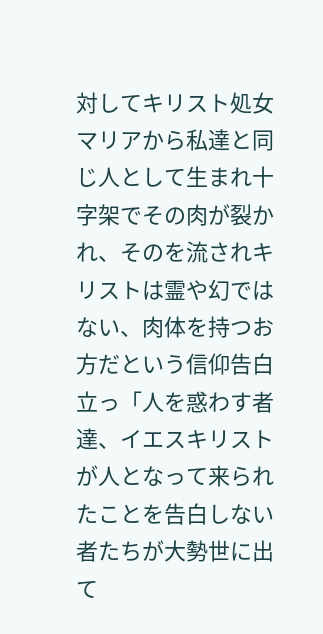対してキリスト処女マリアから私達と同じ人として生まれ十字架でその肉が裂かれ、そのを流されキリストは霊や幻ではない、肉体を持つお方だという信仰告白立っ「人を惑わす者達、イエスキリストが人となって来られたことを告白しない者たちが大勢世に出て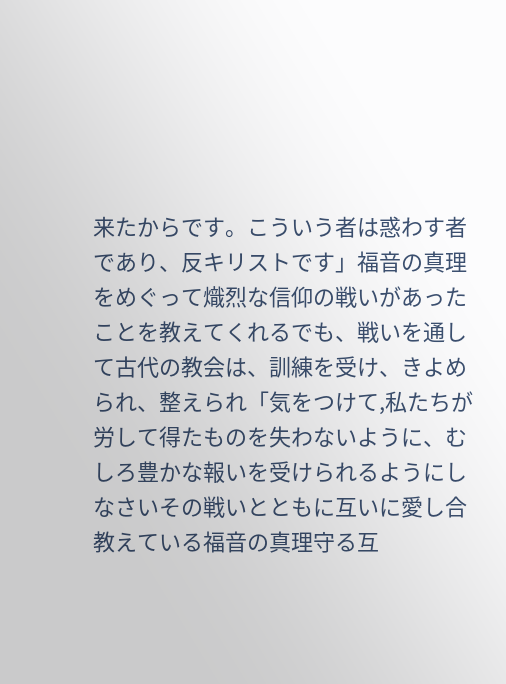来たからです。こういう者は惑わす者であり、反キリストです」福音の真理をめぐって熾烈な信仰の戦いがあったことを教えてくれるでも、戦いを通して古代の教会は、訓練を受け、きよめられ、整えられ「気をつけて,私たちが労して得たものを失わないように、むしろ豊かな報いを受けられるようにしなさいその戦いとともに互いに愛し合教えている福音の真理守る互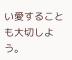い愛することも大切しよう。